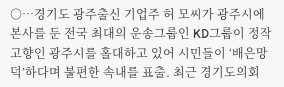○…경기도 광주출신 기업주 허 모씨가 광주시에 본사를 둔 전국 최대의 운송그룹인 KD그룹이 정작 고향인 광주시를 홀대하고 있어 시민들이 ‘배은망덕’하다며 불편한 속내를 표출. 최근 경기도의회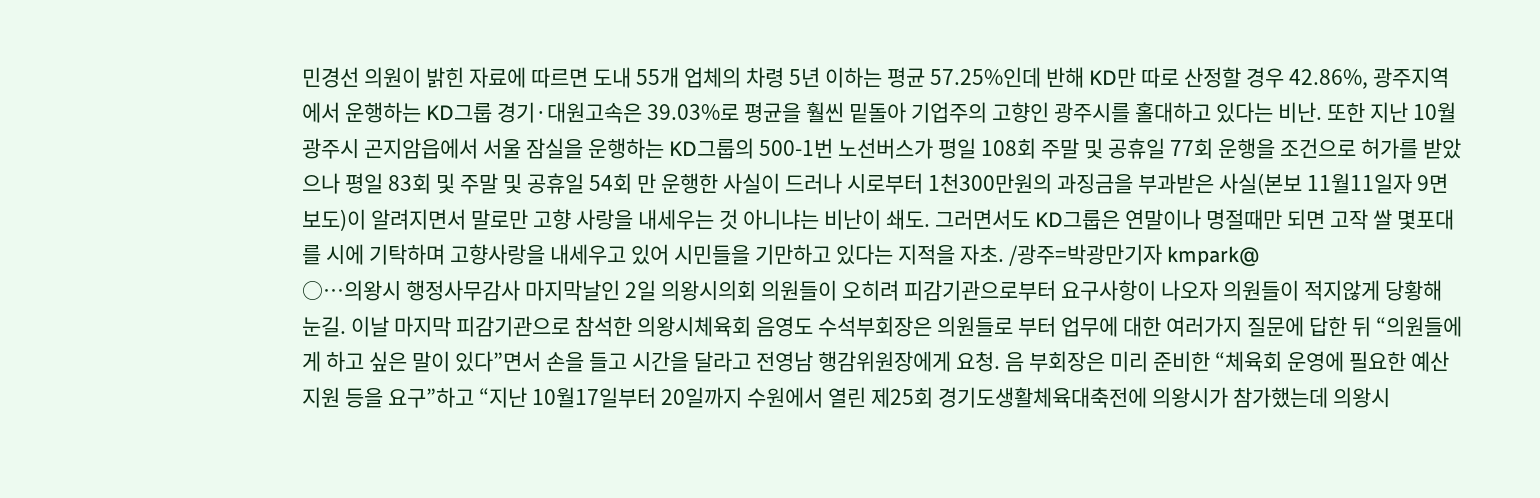민경선 의원이 밝힌 자료에 따르면 도내 55개 업체의 차령 5년 이하는 평균 57.25%인데 반해 KD만 따로 산정할 경우 42.86%, 광주지역에서 운행하는 KD그룹 경기·대원고속은 39.03%로 평균을 훨씬 밑돌아 기업주의 고향인 광주시를 홀대하고 있다는 비난. 또한 지난 10월 광주시 곤지암읍에서 서울 잠실을 운행하는 KD그룹의 500-1번 노선버스가 평일 108회 주말 및 공휴일 77회 운행을 조건으로 허가를 받았으나 평일 83회 및 주말 및 공휴일 54회 만 운행한 사실이 드러나 시로부터 1천300만원의 과징금을 부과받은 사실(본보 11월11일자 9면 보도)이 알려지면서 말로만 고향 사랑을 내세우는 것 아니냐는 비난이 쇄도. 그러면서도 KD그룹은 연말이나 명절때만 되면 고작 쌀 몇포대를 시에 기탁하며 고향사랑을 내세우고 있어 시민들을 기만하고 있다는 지적을 자초. /광주=박광만기자 kmpark@
○…의왕시 행정사무감사 마지막날인 2일 의왕시의회 의원들이 오히려 피감기관으로부터 요구사항이 나오자 의원들이 적지않게 당황해 눈길. 이날 마지막 피감기관으로 참석한 의왕시체육회 음영도 수석부회장은 의원들로 부터 업무에 대한 여러가지 질문에 답한 뒤 “의원들에게 하고 싶은 말이 있다”면서 손을 들고 시간을 달라고 전영남 행감위원장에게 요청. 음 부회장은 미리 준비한 “체육회 운영에 필요한 예산 지원 등을 요구”하고 “지난 10월17일부터 20일까지 수원에서 열린 제25회 경기도생활체육대축전에 의왕시가 참가했는데 의왕시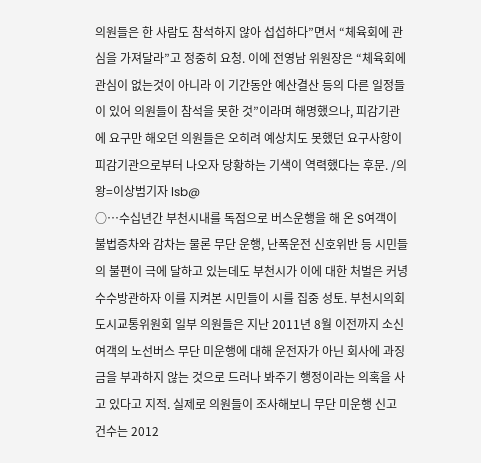의원들은 한 사람도 참석하지 않아 섭섭하다”면서 “체육회에 관심을 가져달라”고 정중히 요청. 이에 전영남 위원장은 “체육회에 관심이 없는것이 아니라 이 기간동안 예산결산 등의 다른 일정들이 있어 의원들이 참석을 못한 것”이라며 해명했으나, 피감기관에 요구만 해오던 의원들은 오히려 예상치도 못했던 요구사항이 피감기관으로부터 나오자 당황하는 기색이 역력했다는 후문. /의왕=이상범기자 lsb@
○…수십년간 부천시내를 독점으로 버스운행을 해 온 S여객이 불법증차와 감차는 물론 무단 운행, 난폭운전 신호위반 등 시민들의 불편이 극에 달하고 있는데도 부천시가 이에 대한 처벌은 커녕 수수방관하자 이를 지켜본 시민들이 시를 집중 성토. 부천시의회 도시교통위원회 일부 의원들은 지난 2011년 8월 이전까지 소신여객의 노선버스 무단 미운행에 대해 운전자가 아닌 회사에 과징금을 부과하지 않는 것으로 드러나 봐주기 행정이라는 의혹을 사고 있다고 지적. 실제로 의원들이 조사해보니 무단 미운행 신고 건수는 2012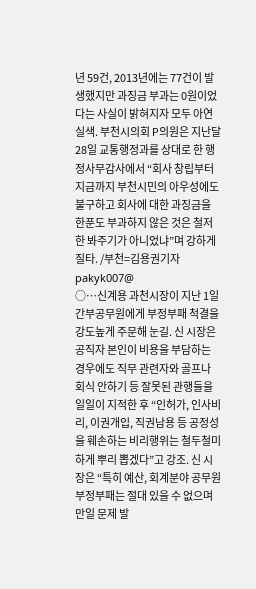년 59건, 2013년에는 77건이 발생했지만 과징금 부과는 0원이었다는 사실이 밝혀지자 모두 아연실색. 부천시의회 P의원은 지난달 28일 교통행정과를 상대로 한 행정사무감사에서 “회사 창립부터 지금까지 부천시민의 아우성에도 불구하고 회사에 대한 과징금을 한푼도 부과하지 않은 것은 철저한 봐주기가 아니었냐”며 강하게 질타. /부천=김용권기자 pakyk007@
○…신계용 과천시장이 지난 1일 간부공무원에게 부정부패 척결을 강도높게 주문해 눈길. 신 시장은 공직자 본인이 비용을 부담하는 경우에도 직무 관련자와 골프나 회식 안하기 등 잘못된 관행들을 일일이 지적한 후 “인허가, 인사비리, 이권개입, 직권남용 등 공정성을 훼손하는 비리행위는 철두철미하게 뿌리 뽑겠다”고 강조. 신 시장은 “특히 예산, 회계분야 공무원 부정부패는 절대 있을 수 없으며 만일 문제 발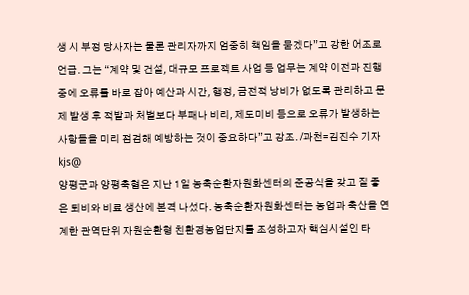생 시 부정 당사자는 물론 관리자까지 엄중히 책임을 묻겠다”고 강한 어조로 언급. 그는 “계약 및 건설, 대규모 프로젝트 사업 등 업무는 계약 이전과 진행 중에 오류를 바로 잡아 예산과 시간, 행정, 금전적 낭비가 없도록 관리하고 문제 발생 후 적발과 처벌보다 부패나 비리, 제도미비 등으로 오류가 발생하는 사항들을 미리 점검해 예방하는 것이 중요하다”고 강조. /과천=김진수 기자 kjs@
양평군과 양평축협은 지난 1일 농축순환자원화센터의 준공식을 갖고 질 좋은 퇴비와 비료 생산에 본격 나섰다. 농축순환자원화센터는 농업과 축산을 연계한 관역단위 자원순환형 친환경농업단지를 조성하고자 핵심시설인 타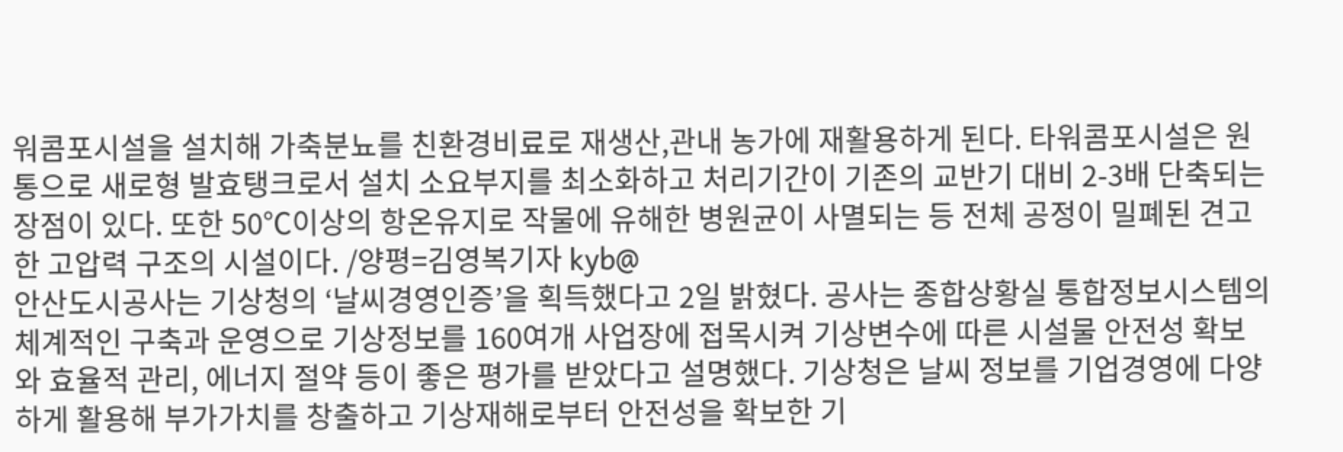워콤포시설을 설치해 가축분뇨를 친환경비료로 재생산,관내 농가에 재활용하게 된다. 타워콤포시설은 원통으로 새로형 발효탱크로서 설치 소요부지를 최소화하고 처리기간이 기존의 교반기 대비 2-3배 단축되는 장점이 있다. 또한 50℃이상의 항온유지로 작물에 유해한 병원균이 사멸되는 등 전체 공정이 밀폐된 견고한 고압력 구조의 시설이다. /양평=김영복기자 kyb@
안산도시공사는 기상청의 ‘날씨경영인증’을 획득했다고 2일 밝혔다. 공사는 종합상황실 통합정보시스템의 체계적인 구축과 운영으로 기상정보를 160여개 사업장에 접목시켜 기상변수에 따른 시설물 안전성 확보와 효율적 관리, 에너지 절약 등이 좋은 평가를 받았다고 설명했다. 기상청은 날씨 정보를 기업경영에 다양하게 활용해 부가가치를 창출하고 기상재해로부터 안전성을 확보한 기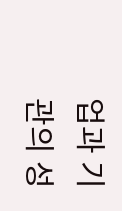업과 기관의 성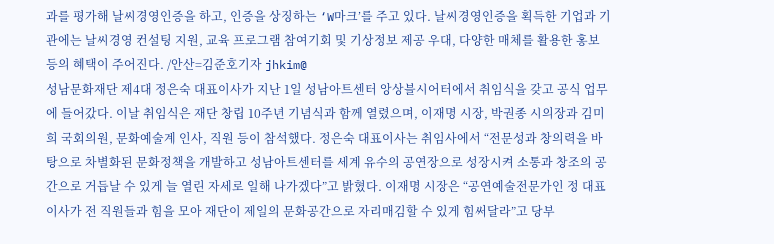과를 평가해 날씨경영인증을 하고, 인증을 상징하는 ‘W마크’를 주고 있다. 날씨경영인증을 획득한 기업과 기관에는 날씨경영 컨설팅 지원, 교육 프로그램 참여기회 및 기상정보 제공 우대, 다양한 매체를 활용한 홍보 등의 혜택이 주어진다. /안산=김준호기자 jhkim@
성남문화재단 제4대 정은숙 대표이사가 지난 1일 성남아트센터 앙상블시어터에서 취임식을 갖고 공식 업무에 들어갔다. 이날 취임식은 재단 창립 10주년 기념식과 함께 열렸으며, 이재명 시장, 박권종 시의장과 김미희 국회의원, 문화예술계 인사, 직원 등이 참석했다. 정은숙 대표이사는 취임사에서 “전문성과 창의력을 바탕으로 차별화된 문화정책을 개발하고 성남아트센터를 세계 유수의 공연장으로 성장시켜 소통과 창조의 공간으로 거듭날 수 있게 늘 열린 자세로 일해 나가겠다”고 밝혔다. 이재명 시장은 “공연예술전문가인 정 대표이사가 전 직원들과 힘을 모아 재단이 제일의 문화공간으로 자리매김할 수 있게 힘써달라”고 당부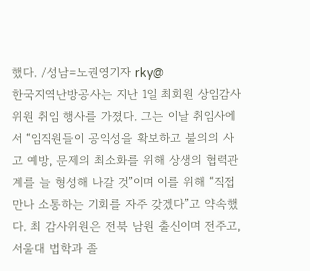했다. /성남=노권영기자 rky@
한국지역난방공사는 지난 1일 최회원 상임감사위원 취임 행사를 가졌다. 그는 이날 취임사에서 “임직원들이 공익성을 확보하고 불의의 사고 예방, 문제의 최소화를 위해 상생의 협력관계를 늘 형성해 나갈 것”이며 이를 위해 “직접만나 소통하는 기회를 자주 갖겠다”고 약속했다. 최 감사위원은 전북 남원 출신이며 전주고, 서울대 법학과 졸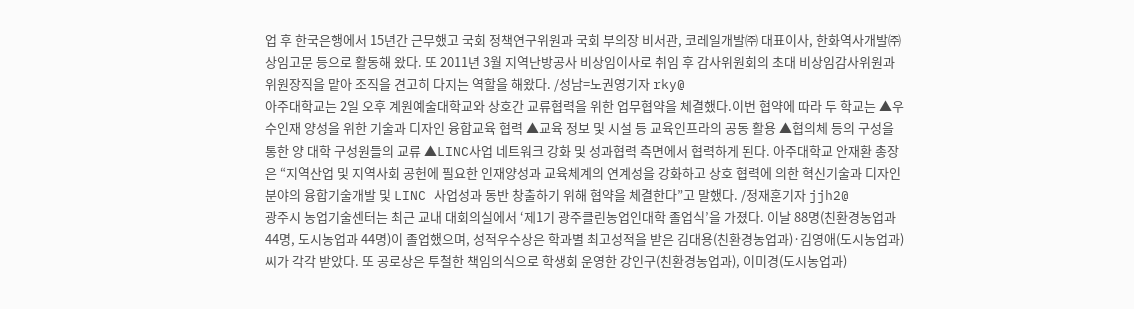업 후 한국은행에서 15년간 근무했고 국회 정책연구위원과 국회 부의장 비서관, 코레일개발㈜ 대표이사, 한화역사개발㈜ 상임고문 등으로 활동해 왔다. 또 2011년 3월 지역난방공사 비상임이사로 취임 후 감사위원회의 초대 비상임감사위원과 위원장직을 맡아 조직을 견고히 다지는 역할을 해왔다. /성남=노권영기자 rky@
아주대학교는 2일 오후 계원예술대학교와 상호간 교류협력을 위한 업무협약을 체결했다.이번 협약에 따라 두 학교는 ▲우수인재 양성을 위한 기술과 디자인 융합교육 협력 ▲교육 정보 및 시설 등 교육인프라의 공동 활용 ▲협의체 등의 구성을 통한 양 대학 구성원들의 교류 ▲LINC사업 네트워크 강화 및 성과협력 측면에서 협력하게 된다. 아주대학교 안재환 총장은 “지역산업 및 지역사회 공헌에 필요한 인재양성과 교육체계의 연계성을 강화하고 상호 협력에 의한 혁신기술과 디자인 분야의 융합기술개발 및 LINC 사업성과 동반 창출하기 위해 협약을 체결한다”고 말했다. /정재훈기자 jjh2@
광주시 농업기술센터는 최근 교내 대회의실에서 ‘제1기 광주클린농업인대학 졸업식’을 가졌다. 이날 88명(친환경농업과 44명, 도시농업과 44명)이 졸업했으며, 성적우수상은 학과별 최고성적을 받은 김대용(친환경농업과)·김영애(도시농업과)씨가 각각 받았다. 또 공로상은 투철한 책임의식으로 학생회 운영한 강인구(친환경농업과), 이미경(도시농업과)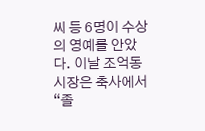씨 등 6명이 수상의 영예를 안았다. 이날 조억동 시장은 축사에서 “졸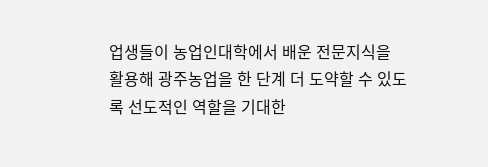업생들이 농업인대학에서 배운 전문지식을 활용해 광주농업을 한 단계 더 도약할 수 있도록 선도적인 역할을 기대한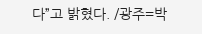다”고 밝혔다. /광주=박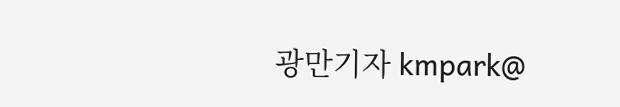광만기자 kmpark@